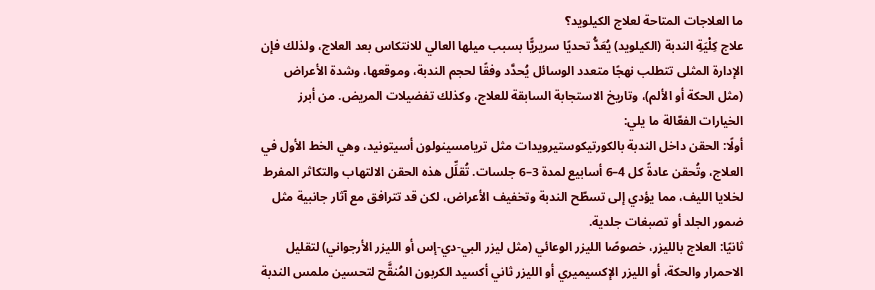ما العلاجات المتاحة لعلاج الكيلويد؟
علاج كِلْيَةِ الندبة (الكيلويد) يُعَدُّ تحديًا سريريًّا بسبب ميلها العالي للانتكاس بعد العلاج، ولذلك فإن الإدارة المثلى تتطلب نهجًا متعدد الوسائل يُحدَّد وفقًا لحجم الندبة، وموقعها، وشدة الأعراض (مثل الحكة أو الألم)، وتاريخ الاستجابة السابقة للعلاج، وكذلك تفضيلات المريض. من أبرز الخيارات الفعّالة ما يلي:
أولًا: الحقن داخل الندبة بالكورتيكوستيرويدات مثل تريامسينولون أسيتونيد، وهي الخط الأول في العلاج، وتُحقن عادةً كل 4–6 أسابيع لمدة 3–6 جلسات. تُقلِّل هذه الحقن الالتهاب والتكاثر المفرط لخلايا الليف، مما يؤدي إلى تسطّح الندبة وتخفيف الأعراض، لكن قد تترافق مع آثار جانبية مثل ضمور الجلد أو تصبغات جلدية.
ثانيًا: العلاج بالليزر، خصوصًا الليزر الوعائي (مثل ليزر البي-دي-إس أو الليزر الأرجواني) لتقليل الاحمرار والحكة، أو الليزر الإكسيميري أو الليزر ثاني أكسيد الكربون المُنقَّح لتحسين ملمس الندبة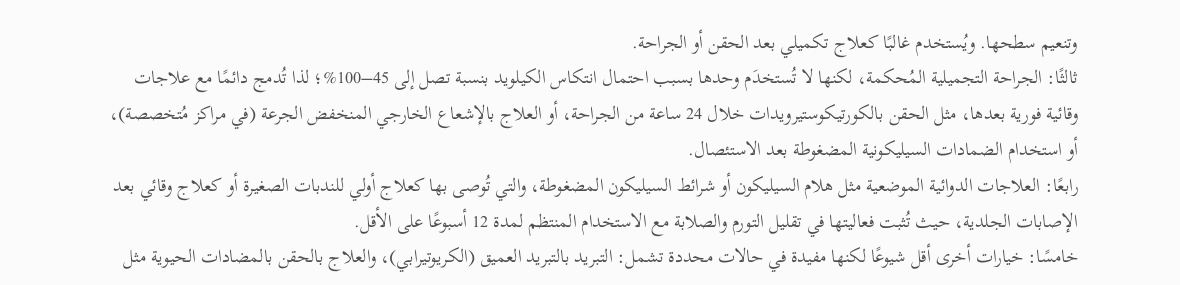وتنعيم سطحها. ويُستخدم غالبًا كعلاج تكميلي بعد الحقن أو الجراحة.
ثالثًا: الجراحة التجميلية المُحكمة، لكنها لا تُستخدَم وحدها بسبب احتمال انتكاس الكيلويد بنسبة تصل إلى 45–100%؛ لذا تُدمج دائمًا مع علاجات وقائية فورية بعدها، مثل الحقن بالكورتيكوستيرويدات خلال 24 ساعة من الجراحة، أو العلاج بالإشعاع الخارجي المنخفض الجرعة (في مراكز مُتخصصة)، أو استخدام الضمادات السيليكونية المضغوطة بعد الاستئصال.
رابعًا: العلاجات الدوائية الموضعية مثل هلام السيليكون أو شرائط السيليكون المضغوطة، والتي تُوصى بها كعلاج أولي للندبات الصغيرة أو كعلاج وقائي بعد الإصابات الجلدية، حيث تُثبت فعاليتها في تقليل التورم والصلابة مع الاستخدام المنتظم لمدة 12 أسبوعًا على الأقل.
خامسًا: خيارات أخرى أقل شيوعًا لكنها مفيدة في حالات محددة تشمل: التبريد بالتبريد العميق (الكريوتيرابي)، والعلاج بالحقن بالمضادات الحيوية مثل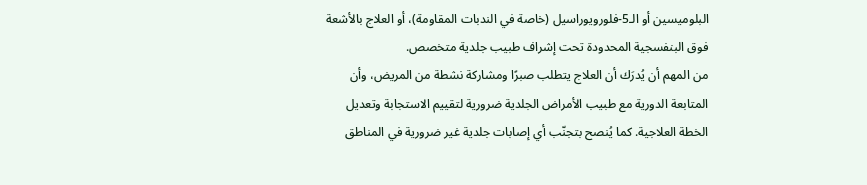البلوميسين أو الـ5-فلورويوراسيل (خاصة في الندبات المقاومة)، أو العلاج بالأشعة فوق البنفسجية المحدودة تحت إشراف طبيب جلدية متخصص.
من المهم أن يُدرَك أن العلاج يتطلب صبرًا ومشاركة نشطة من المريض، وأن المتابعة الدورية مع طبيب الأمراض الجلدية ضرورية لتقييم الاستجابة وتعديل الخطة العلاجية. كما يُنصح بتجنّب أي إصابات جلدية غير ضرورية في المناطق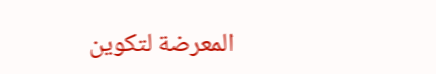المعرضة لتكوين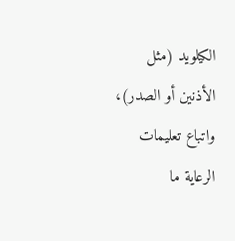الكيلويد (مثل الأذنين أو الصدر)، واتباع تعليمات الرعاية ما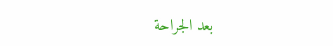بعد الجراحة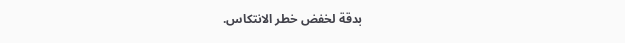بدقة لخفض خطر الانتكاس.